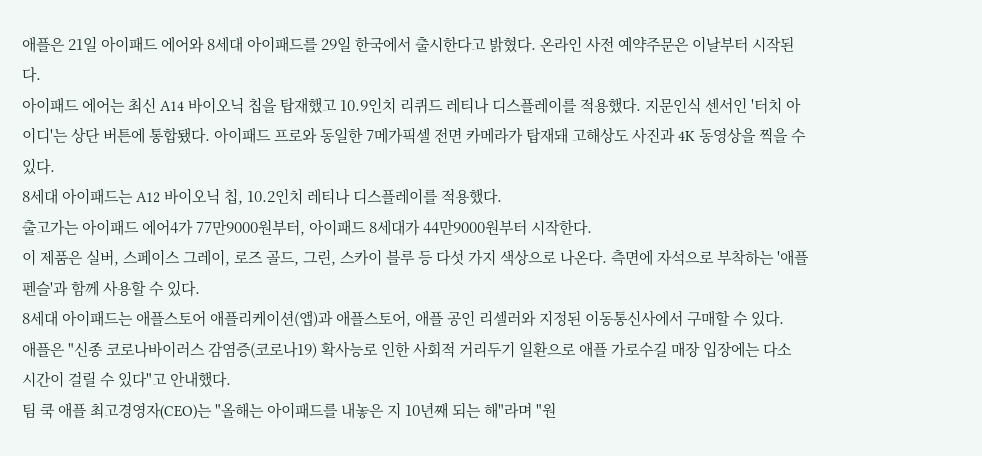애플은 21일 아이패드 에어와 8세대 아이패드를 29일 한국에서 출시한다고 밝혔다. 온라인 사전 예약주문은 이날부터 시작된다.
아이패드 에어는 최신 A14 바이오닉 칩을 탑재했고 10.9인치 리퀴드 레티나 디스플레이를 적용했다. 지문인식 센서인 '터치 아이디'는 상단 버튼에 통합됐다. 아이패드 프로와 동일한 7메가픽셀 전면 카메라가 탑재돼 고해상도 사진과 4K 동영상을 찍을 수 있다.
8세대 아이패드는 A12 바이오닉 칩, 10.2인치 레티나 디스플레이를 적용했다.
출고가는 아이패드 에어4가 77만9000원부터, 아이패드 8세대가 44만9000원부터 시작한다.
이 제품은 실버, 스페이스 그레이, 로즈 골드, 그린, 스카이 블루 등 다섯 가지 색상으로 나온다. 측면에 자석으로 부착하는 '애플펜슬'과 함께 사용할 수 있다.
8세대 아이패드는 애플스토어 애플리케이션(앱)과 애플스토어, 애플 공인 리셀러와 지정된 이동통신사에서 구매할 수 있다.
애플은 "신종 코로나바이러스 감염증(코로나19) 확사능로 인한 사회적 거리두기 일환으로 애플 가로수길 매장 입장에는 다소 시간이 걸릴 수 있다"고 안내했다.
팀 쿡 애플 최고경영자(CEO)는 "올해는 아이패드를 내놓은 지 10년째 되는 해"라며 "원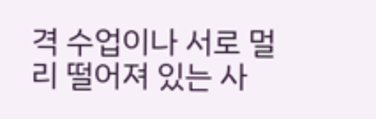격 수업이나 서로 멀리 떨어져 있는 사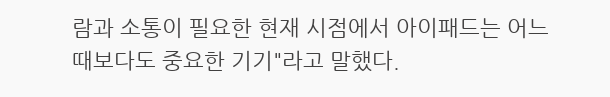람과 소통이 필요한 현재 시점에서 아이패드는 어느 때보다도 중요한 기기"라고 말했다.